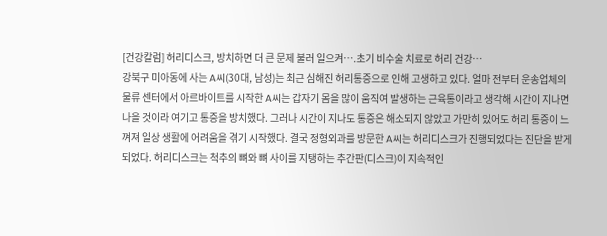[건강칼럼] 허리디스크, 방치하면 더 큰 문제 불러 일으켜….초기 비수술 치료로 허리 건강…
강북구 미아동에 사는 A씨(30대, 남성)는 최근 심해진 허리통증으로 인해 고생하고 있다. 얼마 전부터 운송업체의 물류 센터에서 아르바이트를 시작한 A씨는 갑자기 몸을 많이 움직여 발생하는 근육통이라고 생각해 시간이 지나면 나을 것이라 여기고 통증을 방치했다. 그러나 시간이 지나도 통증은 해소되지 않았고 가만히 있어도 허리 통증이 느껴져 일상 생활에 어려움을 겪기 시작했다. 결국 정형외과를 방문한 A씨는 허리디스크가 진행되었다는 진단을 받게 되었다. 허리디스크는 척추의 뼈와 뼈 사이를 지탱하는 추간판(디스크)이 지속적인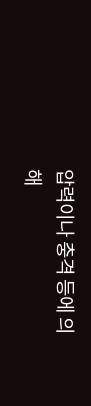압력이나 충격 등에 의해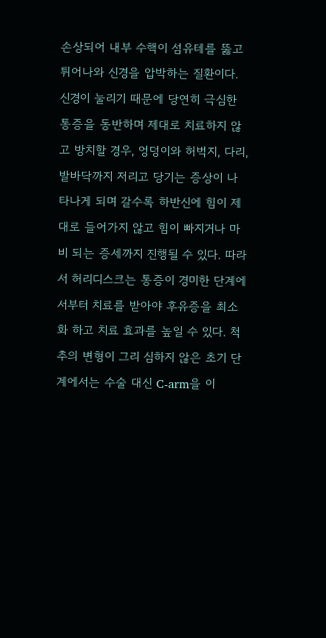손상되어 내부 수핵이 섬유테를 뚫고 튀어나와 신경을 압박하는 질환이다. 신경이 눌리기 때문에 당연히 극심한 통증을 동반하며 제대로 치료하지 않고 방치할 경우, 엉덩이와 허벅지, 다리, 발바닥까지 저리고 당기는 증상이 나타나게 되며 갈수록 하반신에 힘이 제대로 들어가지 않고 힘이 빠지거나 마비 되는 증세까지 진행될 수 있다. 따라서 허리디스크는 통증이 경미한 단계에서부터 치료를 받아야 후유증을 최소화 하고 치료 효과를 높일 수 있다. 척추의 변형이 그리 심하지 않은 초기 단계에서는 수술 대신 C-arm을 이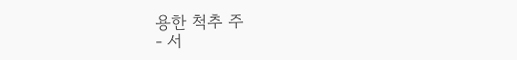용한 척추 주
- 서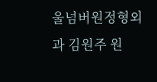울넘버원정형외과 김원주 원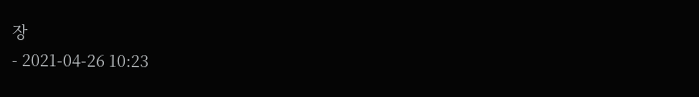장
- 2021-04-26 10:23